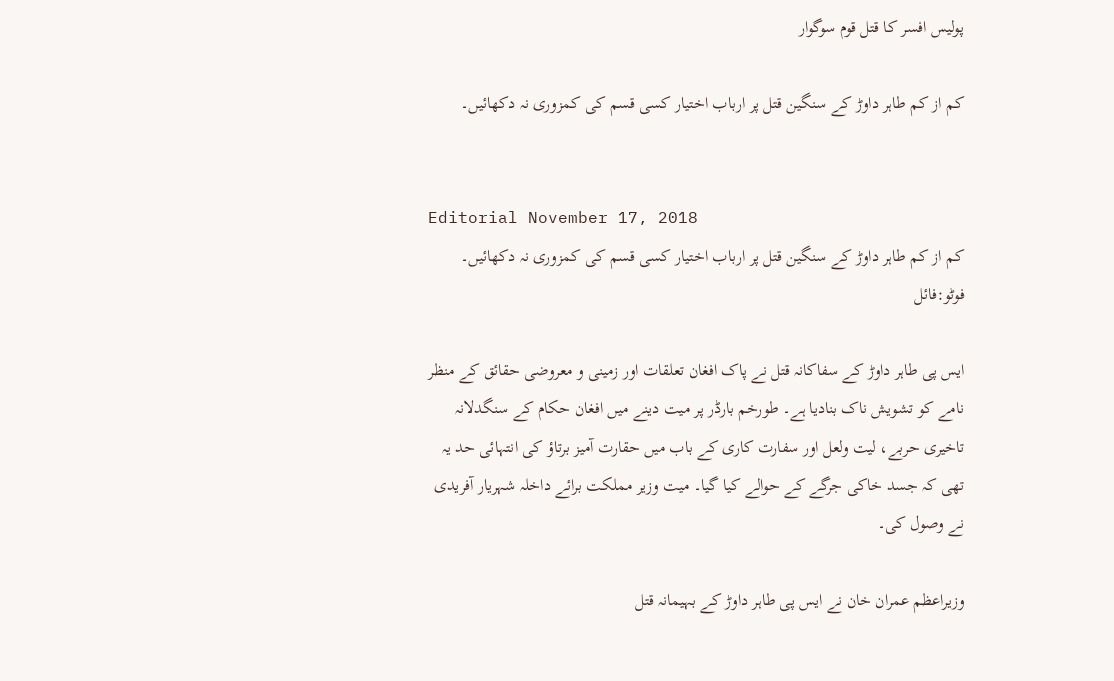پولیس افسر کا قتل قوم سوگوار

کم از کم طاہر داوڑ کے سنگین قتل پر ارباب اختیار کسی قسم کی کمزوری نہ دکھائیں۔


Editorial November 17, 2018
کم از کم طاہر داوڑ کے سنگین قتل پر ارباب اختیار کسی قسم کی کمزوری نہ دکھائیں۔ فوٹو:فائل

ایس پی طاہر داوڑ کے سفاکانہ قتل نے پاک افغان تعلقات اور زمینی و معروضی حقائق کے منظر نامے کو تشویش ناک بنادیا ہے۔ طورخم بارڈر پر میت دینے میں افغان حکام کے سنگدلانہ تاخیری حربے، لیت ولعل اور سفارت کاری کے باب میں حقارت آمیز برتاؤ کی انتہائی حد یہ تھی کہ جسد خاکی جرگے کے حوالے کیا گیا۔ میت وزیر مملکت برائے داخلہ شہریار آفریدی نے وصول کی۔

وزیراعظم عمران خان نے ایس پی طاہر داوڑ کے بہیمانہ قتل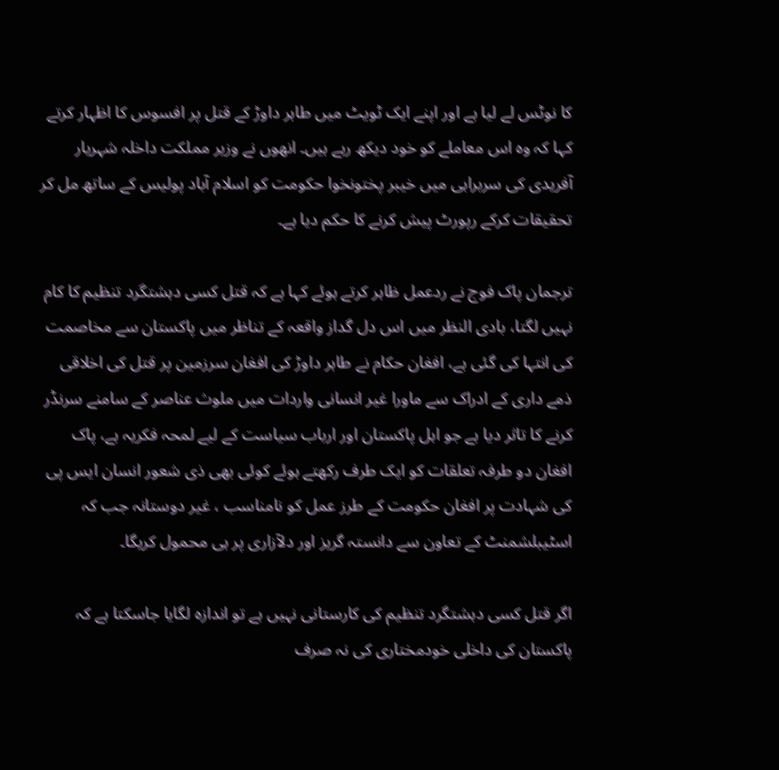کا نوٹس لے لیا ہے اور اپنے ایک ٹویٹ میں طاہر داوڑ کے قتل پر افسوس کا اظہار کرتے کہا کہ وہ اس معاملے کو خود دیکھ رہے ہیں۔ انھوں نے وزیر مملکت داخلہ شہریار آفریدی کی سربراہی میں خیبر پختونخوا حکومت کو اسلام آباد پولیس کے ساتھ مل کر تحقیقات کرکے رپورٹ پیش کرنے کا حکم دیا ہے۔

ترجمان پاک فوج نے ردعمل ظاہر کرتے ہوئے کہا ہے کہ قتل کسی دہشتگرد تنظیم کا کام نہیں لگتا، بادی النظر میں اس دل گداز واقعہ کے تناظر میں پاکستان سے مخاصمت کی انتہا کی گئی ہے، افغان حکام نے طاہر داوڑ کی افغان سرزمین پر قتل کی اخلاقی ذمے داری کے ادراک سے ماورا غیر انسانی واردات میں ملوث عناصر کے سامنے سرنڈر کرنے کا تاثر دیا ہے جو اہل پاکستان اور ارباب سیاست کے لیے لمحہ فکریہ ہے، پاک افغان دو طرفہ تعلقات کو ایک طرف رکھتے ہوئے کوئی بھی ذی شعور انسان ایس پی کی شہادت پر افغان حکومت کے طرز عمل کو نامناسب ، غیر دوستانہ جب کہ اسٹیبلشمنٹ کے تعاون سے دانستہ گریز اور دلآزاری پر ہی محمول کریگا۔

اگر قتل کسی دہشتگرد تنظیم کی کارستانی نہیں ہے تو اندازہ لگایا جاسکتا ہے کہ پاکستان کی داخلی خودمختاری کی نہ صرف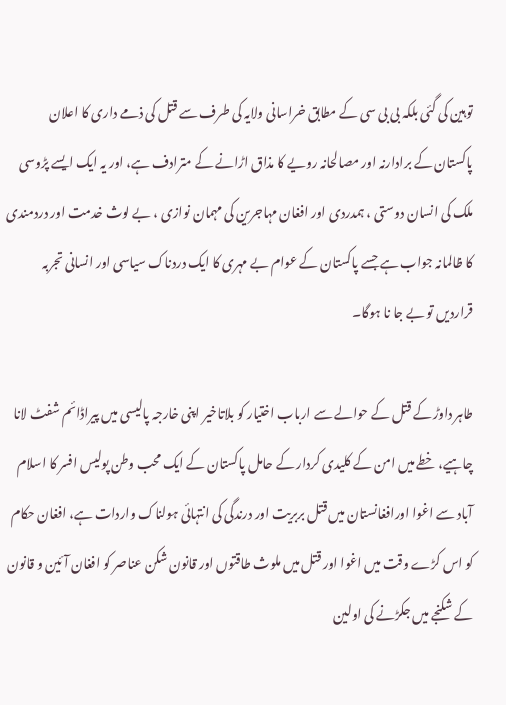توہین کی گئی بلکہ بی بی سی کے مطابق خراسانی ولایہ کی طرف سے قتل کی ذمے داری کا اعلان پاکستان کے برادارنہ اور مصالحانہ رویے کا مذاق اڑانے کے مترادف ہے، اور یہ ایک ایسے پڑوسی ملک کی انسان دوستی ، ہمدردی اور افغان مہاجرین کی مہمان نوازی ، بے لوث خدمت اور دردمندی کا ظالمانہ جواب ہے جسے پاکستان کے عوام بے مہری کا ایک دردناک سیاسی اور انسانی تجربہ قراردیں تو بے جا نا ہوگا۔

طاہر داوڑ کے قتل کے حوالے سے ارباب اختیار کو بلاتاخیر اپنی خارجہ پالیسی میں پیراڈائم شفٹ لانا چاہیے، خطے میں امن کے کلیدی کردار کے حامل پاکستان کے ایک محب وطن پولیس افسر کا اسلام آباد سے اغوا اورافغانستان میں قتل بربریت اور درندگی کی انتہائی ہولناک واردات ہے، افغان حکام کو اس کڑے وقت میں اغوا اور قتل میں ملوث طاقتوں اور قانون شکن عناصر کو افغان آئین و قانون کے شکنجے میں جکڑنے کی اولین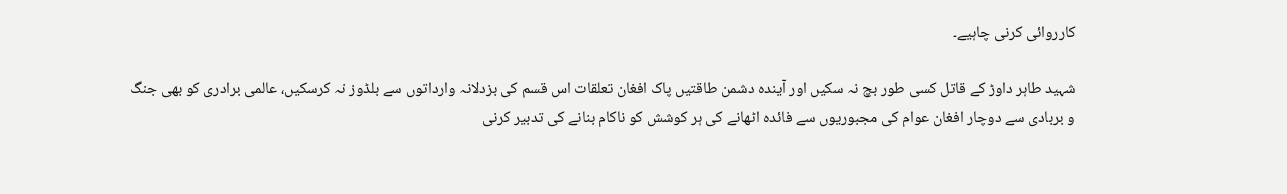کارروائی کرنی چاہیے۔

شہید طاہر داوڑ کے قاتل کسی طور بچ نہ سکیں اور آیندہ دشمن طاقتیں پاک افغان تعلقات اس قسم کی بزدلانہ وارداتوں سے بلڈوز نہ کرسکیں، عالمی برادری کو بھی جنگ و بربادی سے دوچار افغان عوام کی مجبوریوں سے فائدہ اٹھانے کی ہر کوشش کو ناکام بنانے کی تدبیر کرنی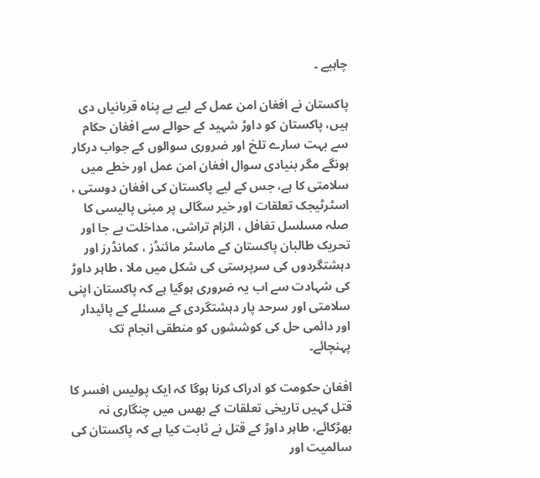چاہیے ۔

پاکستان نے افغان امن عمل کے لیے بے پناہ قربانیاں دی ہیں، پاکستان کو داوڑ شہید کے حوالے سے افغان حکام سے بہت سارے تلخ اور ضروری سوالوں کے جواب درکار ہونگے مگر بنیادی سوال افغان امن عمل اور خطے میں سلامتی کا ہے، جس کے لیے پاکستان کی افغان دوستی ، اسٹرٹیجک تعلقات اور خیر سگالی پر مبنی پالیسی کا صلہ مسلسل تغافل ، الزام تراشی، مداخلت بے جا اور تحریک طالبان پاکستان کے ماسٹر مائنڈز ، کمانڈرز اور دہشتگردوں کی سرپرستی کی شکل میں ملا ، طاہر داوڑ کی شہادت سے اب یہ ضروری ہوگیا ہے کہ پاکستان اپنی سلامتی اور سرحد پار دہشتگردی کے مسئلے کے پائیدار اور دائمی حل کی کوششوں کو منطقی انجام تک پہنچائے۔

افغان حکومت کو ادراک کرنا ہوگا کہ ایک پولیس افسر کا قتل کہیں تاریخی تعلقات کے بھس میں چنگاری نہ بھڑکائے، طاہر داوڑ کے قتل نے ثابت کیا ہے کہ پاکستان کی سالمیت اور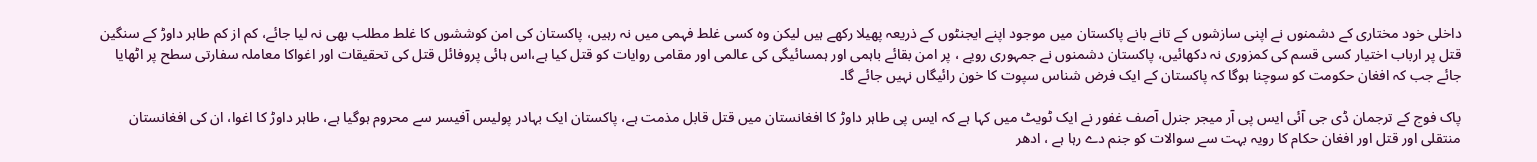داخلی خود مختاری کے دشمنوں نے اپنی سازشوں کے تانے بانے پاکستان میں موجود اپنے ایجنٹوں کے ذریعہ پھیلا رکھے ہیں لیکن وہ کسی غلط فہمی میں نہ رہیں، پاکستان کی امن کوششوں کا غلط مطلب بھی نہ لیا جائے، کم از کم طاہر داوڑ کے سنگین قتل پر ارباب اختیار کسی قسم کی کمزوری نہ دکھائیں، پاکستان دشمنوں نے جمہوری رویے ، پر امن بقائے باہمی اور ہمسائیگی کی عالمی اور مقامی روایات کو قتل کیا ہے،اس ہائی پروفائل قتل کی تحقیقات اور اغواکا معاملہ سفارتی سطح پر اٹھایا جائے جب کہ افغان حکومت کو سوچنا ہوگا کہ پاکستان کے ایک فرض شناس سپوت کا خون رائیگاں نہیں جائے گا۔

پاک فوج کے ترجمان ڈی جی آئی ایس پی آر میجر جنرل آصف غفور نے ایک ٹویٹ میں کہا ہے کہ ایس پی طاہر داوڑ کا افغانستان میں قتل قابل مذمت ہے، پاکستان ایک بہادر پولیس آفیسر سے محروم ہوگیا ہے، طاہر داوڑ کا اغوا، ان کی افغانستان منتقلی اور قتل اور افغان حکام کا رویہ بہت سے سوالات کو جنم دے رہا ہے ، ادھر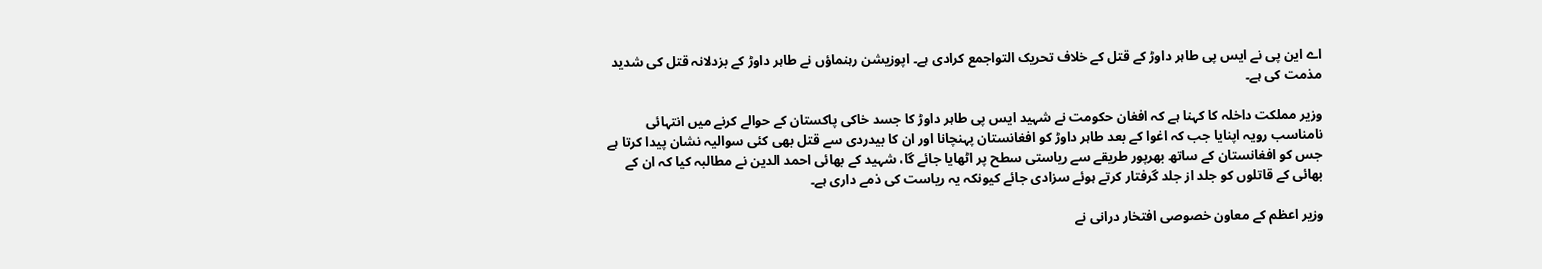اے این پی نے ایس پی طاہر داوڑ کے قتل کے خلاف تحریک التواجمع کرادی ہے۔ اپوزیشن رہنماؤں نے طاہر داوڑ کے بزدلانہ قتل کی شدید مذمت کی ہے۔

وزیر مملکت داخلہ کا کہنا ہے کہ افغان حکومت نے شہید ایس پی طاہر داوڑ کا جسد خاکی پاکستان کے حوالے کرنے میں انتہائی نامناسب رویہ اپنایا جب کہ اغوا کے بعد طاہر داوڑ کو افغانستان پہنچانا اور ان کا بیدردی سے قتل بھی کئی سوالیہ نشان پیدا کرتا ہے جس کو افغانستان کے ساتھ بھرپور طریقے سے ریاستی سطح پر اٹھایا جائے گا، شہید کے بھائی احمد الدین نے مطالبہ کیا کہ ان کے بھائی کے قاتلوں کو جلد از جلد گرفتار کرتے ہوئے سزادی جائے کیونکہ یہ ریاست کی ذمے داری ہے۔

وزیر اعظم کے معاون خصوصی افتخار درانی نے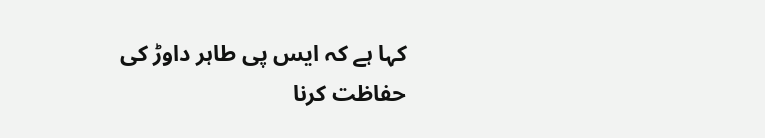کہا ہے کہ ایس پی طاہر داوڑ کی حفاظت کرنا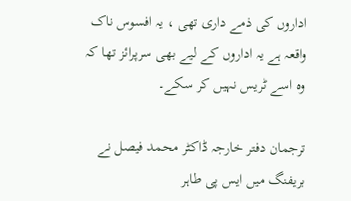اداروں کی ذمے داری تھی ، یہ افسوس ناک واقعہ ہے یہ اداروں کے لیے بھی سرپرائز تھا کہ وہ اسے ٹریس نہیں کر سکے۔

ترجمان دفتر خارجہ ڈاکٹر محمد فیصل نے بریفنگ میں ایس پی طاہر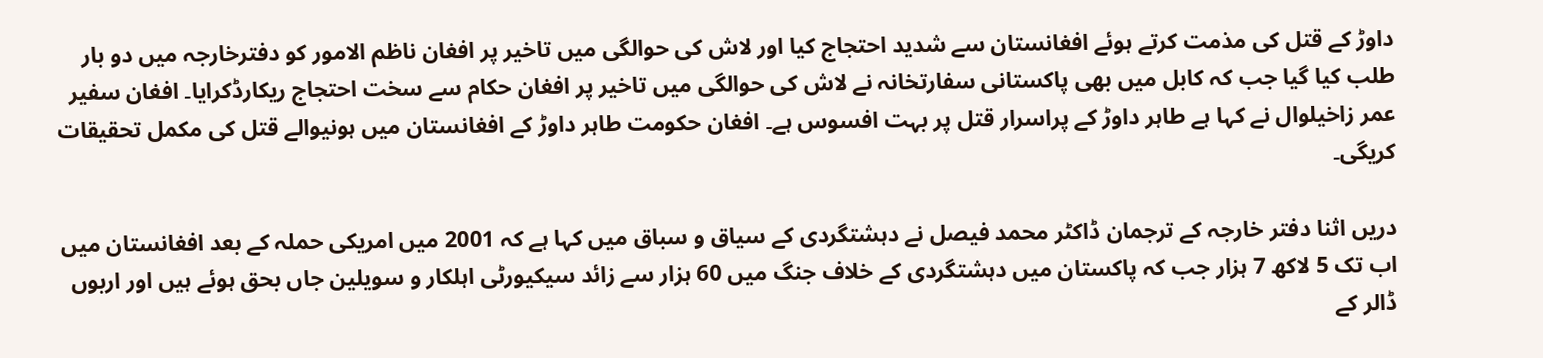داوڑ کے قتل کی مذمت کرتے ہوئے افغانستان سے شدید احتجاج کیا اور لاش کی حوالگی میں تاخیر پر افغان ناظم الامور کو دفترخارجہ میں دو بار طلب کیا گیا جب کہ کابل میں بھی پاکستانی سفارتخانہ نے لاش کی حوالگی میں تاخیر پر افغان حکام سے سخت احتجاج ریکارڈکرایا۔ افغان سفیر عمر زاخیلوال نے کہا ہے طاہر داوڑ کے پراسرار قتل پر بہت افسوس ہے۔ افغان حکومت طاہر داوڑ کے افغانستان میں ہونیوالے قتل کی مکمل تحقیقات کریگی۔

دریں اثنا دفتر خارجہ کے ترجمان ڈاکٹر محمد فیصل نے دہشتگردی کے سیاق و سباق میں کہا ہے کہ 2001 میں امریکی حملہ کے بعد افغانستان میں اب تک 5 لاکھ 7 ہزار جب کہ پاکستان میں دہشتگردی کے خلاف جنگ میں 60 ہزار سے زائد سیکیورٹی اہلکار و سویلین جاں بحق ہوئے ہیں اور اربوں ڈالر کے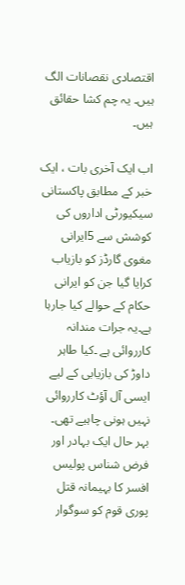اقتصادی نقصانات الگ ہیں۔ یہ چم کشا حقائق ہیں۔

اب ایک آخری بات ، ایک خبر کے مطابق پاکستانی سیکیورٹی اداروں کی کوشش سے 5ایرانی مغوی گارڈز کو بازیاب کرایا گیا جن کو ایرانی حکام کے حوالے کیا جارہا ہے۔یہ جرات مندانہ کارروائی ہے ۔کیا طاہر داوڑ کی بازیابی کے لیے ایسی آل آؤٹ کارروائی نہیں ہونی چاہیے تھی۔ بہر حال ایک بہادر اور فرض شناس پولیس افسر کا بہیمانہ قتل پوری قوم کو سوگوار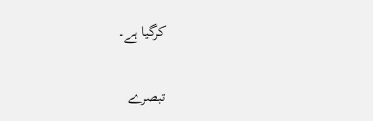کرگیا ہے۔

تبصرے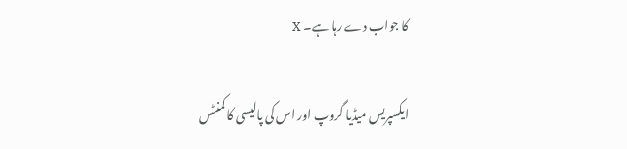کا جواب دے رہا ہے۔ X

ایکسپریس میڈیا گروپ اور اس کی پالیسی کا کمنٹس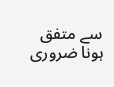سے متفق ہونا ضروری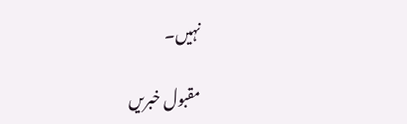نہیں۔

مقبول خبریں